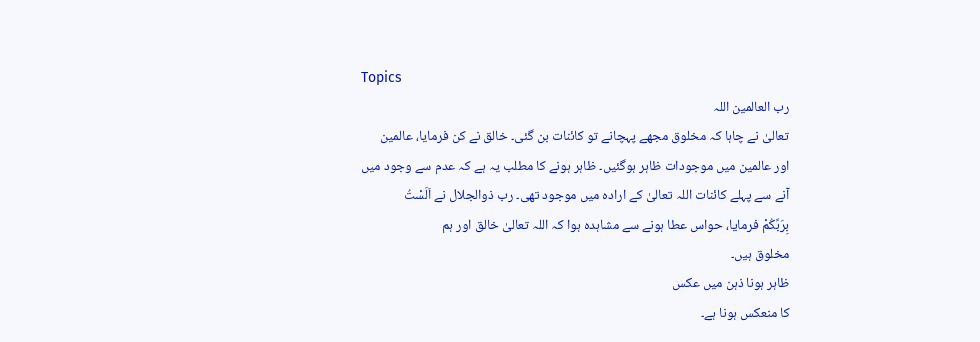Topics
رب العالمین اللہ
تعالیٰ نے چاہا کہ مخلوق مجھے پہچانے تو کائنات بن گئی۔ خالق نے کن فرمایا، عالمین
اور عالمین میں موجودات ظاہر ہوگئیں۔ ظاہر ہونے کا مطلب یہ ہے کہ عدم سے وجود میں
آنے سے پہلے کائنات اللہ تعالیٰ کے ارادہ میں موجود تھی۔ رب ذوالجلال نے اَلَسْتُ
بِرَبِّکُمْ فرمایا، حواس عطا ہونے سے مشاہدہ ہوا کہ اللہ تعالیٰ خالق اور ہم
مخلوق ہیں۔
ظاہر ہونا ذہن میں عکس
کا منعکس ہونا ہے۔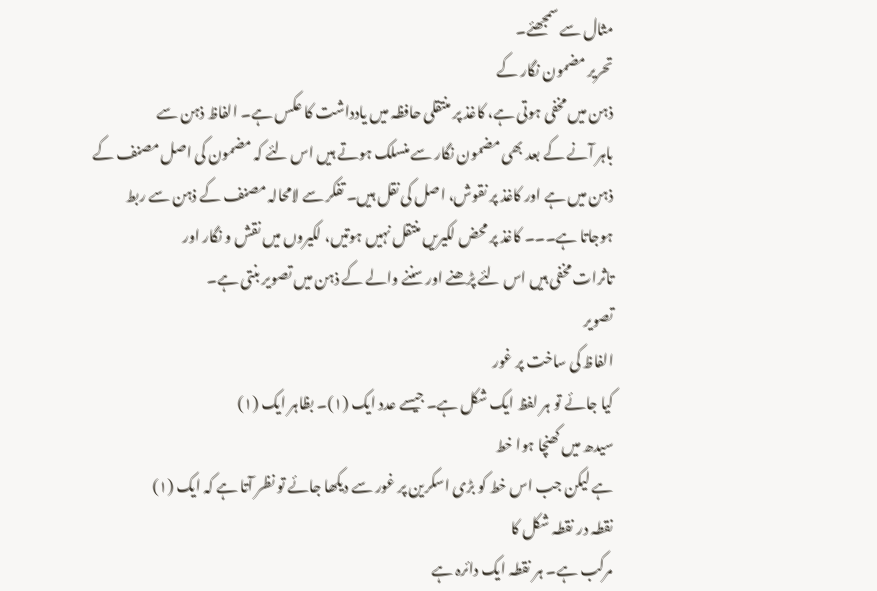مثال سے سمجھئے۔
تحریر مضمون نگار کے
ذہن میں مخفی ہوتی ہے، کاغذ پر منتقلی حافظہ میں یادداشت کا عکس ہے۔ الفاظ ذہن سے
باہر آنے کے بعد بھی مضمون نگار سے منسلک ہوتے ہیں اس لئے کہ مضمون کی اصل مصنف کے
ذہن میں ہے اور کاغذ پر نقوش، اصل کی نقل ہیں۔ تفکر سے لامحالہ مصنف کے ذہن سے ربط
ہوجاتا ہے۔۔۔ کاغذ پر محض لکیریں منتقل نہیں ہوتیں، لکیروں میں نقش و نگار اور
تاثرات مخفی ہیں اس لئے پڑھنے اور سننے والے کے ذہن میں تصویر بنتی ہے۔
تصویر
الفاظ کی ساخت پر غور
کیا جائے تو ہر لفظ ایک شکل ہے۔ جیسے عدد ایک (۱)۔ بظاہر ایک (۱)
سیدھ میں کھنچا ہوا خط
ہے لیکن جب اس خط کو بڑی اسکرین پر غور سے دیکھا جائے تو نظر آتا ہے کہ ایک (۱)
نقطہ در نقطہ شکل کا
مرکب ہے۔ ہر نقطہ ایک دائرہ ہے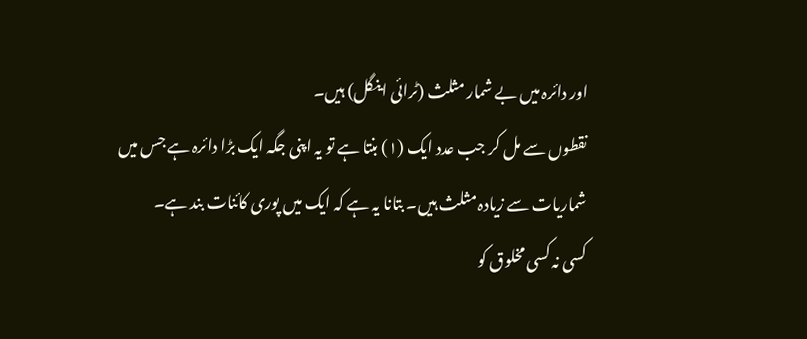اور دائرہ میں بے شمار مثلث (ٹرائی اینگل) ہیں۔
نقطوں سے مل کر جب عدد ایک (۱) بنتا ہے تو یہ اپنی جگہ ایک بڑا دائرہ ہے جس میں
شماریات سے زیادہ مثلث ہیں۔ بتانا یہ ہے کہ ایک میں پوری کائنات بند ہے۔
کسی نہ کسی مخلوق کو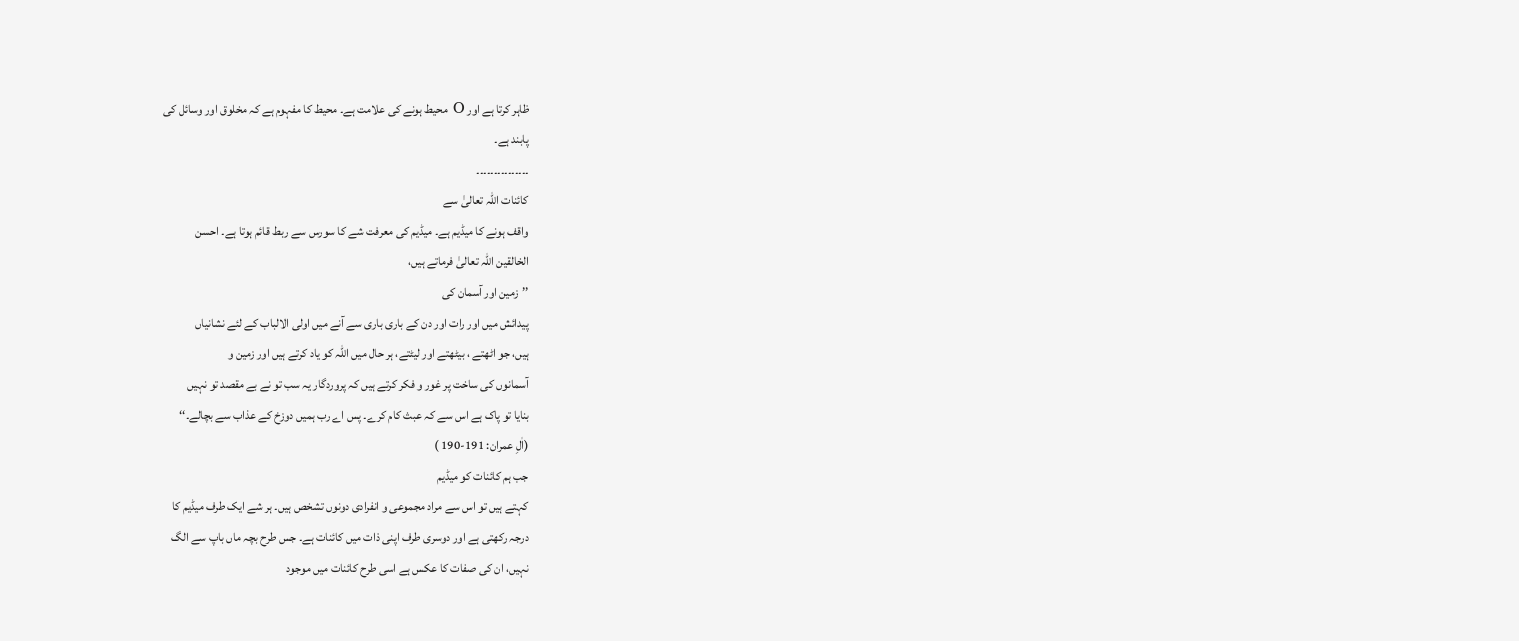ظاہر کرتا ہے اور O محیط ہونے کی علامت ہے۔ محیط کا مفہوم ہے کہ مخلوق اور وسائل کی
پابند ہے۔
۔۔۔۔۔۔۔۔۔۔۔۔۔۔۔
کائنات اللہ تعالیٰ سے
واقف ہونے کا میڈیم ہے۔ میڈیم کی معرفت شے کا سورس سے ربط قائم ہوتا ہے۔ احسن
الخالقین اللہ تعالیٰ فرماتے ہیں،
’’زمین اور آسمان کی
پیدائش میں اور رات اور دن کے باری باری سے آنے میں اولی الالباب کے لئے نشانیاں
ہیں، جو اٹھتے ، بیٹھتے اور لیٹتے، ہر حال میں اللہ کو یاد کرتے ہیں اور زمین و
آسمانوں کی ساخت پر غور و فکر کرتے ہیں کہ پروردگار یہ سب تو نے بے مقصد تو نہیں
بنایا تو پاک ہے اس سے کہ عبث کام کرے۔ پس اے رب ہمیں دوزخ کے عذاب سے بچالے۔‘‘
(اٰلِ عمران: 191-190 )
جب ہم کائنات کو میڈیم
کہتے ہیں تو اس سے مراد مجموعی و انفرادی دونوں تشخص ہیں۔ ہر شے ایک طرف میڈیم کا
درجہ رکھتی ہے اور دوسری طرف اپنی ذات میں کائنات ہے۔ جس طرح بچہ ماں باپ سے الگ
نہیں، ان کی صفات کا عکس ہے اسی طرح کائنات میں موجود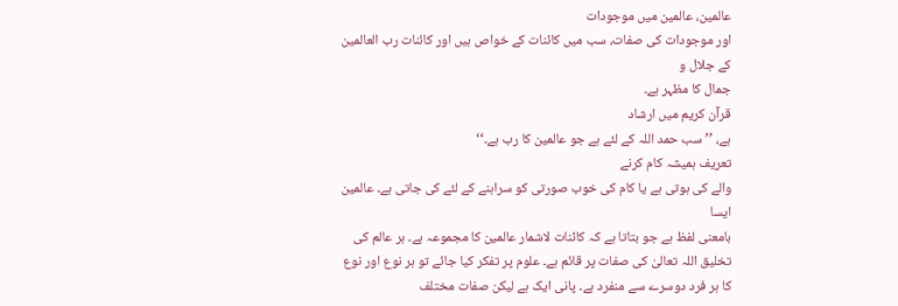عالمین، عالمین میں موجودات
اور موجودات کی صفات، سب میں کائنات کے خواص ہیں اور کائنات رب العالمین کے جلال و
جمال کا مظہر ہے۔
قرآن کریم میں ارشاد
ہے، ’’سب حمد اللہ کے لئے ہے جو عالمین کا رب ہے۔‘‘
تعریف ہمیشہ کام کرنے
والے کی ہوتی ہے یا کام کی خوب صورتی کو سراہنے کے لئے کی جاتی ہے۔ عالمین ایسا
بامعنی لفظ ہے جو بتاتا ہے کہ کائنات لاشمار عالمین کا مجموعہ ہے۔ ہر عالم کی
تخلیق اللہ تعالیٰ کی صفات پر قائم ہے۔ علوم پر تفکر کیا جائے تو ہر نوع اور نوع
کا ہر فرد دوسرے سے منفرد ہے۔ پانی ایک ہے لیکن صفات مختلف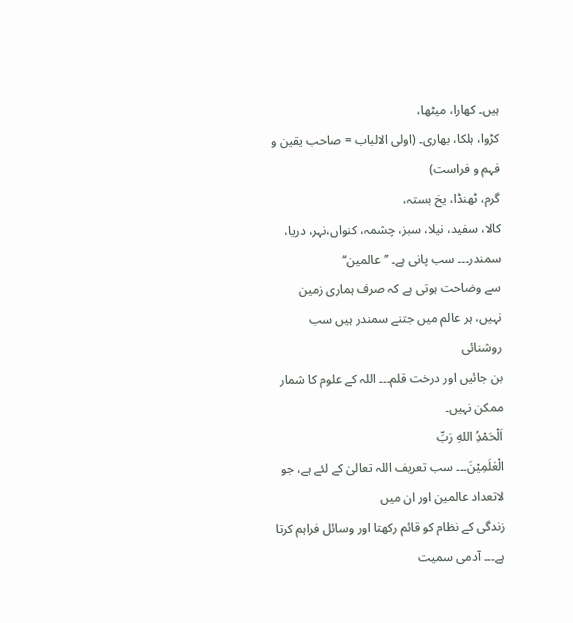ہیں۔ کھارا، میٹھا،
کڑوا، ہلکا، بھاری۔ (اولی الالباب = صاحب یقین و فہم و فراست)
گرم، ٹھنڈا، یخ بستہ،
کالا، سفید، نیلا، سبز، چشمہ، کنواں،نہر، دریا، سمندر۔۔۔ سب پانی ہے۔ ’’عالمین‘‘
سے وضاحت ہوتی ہے کہ صرف ہماری زمین نہیں، ہر عالم میں جتنے سمندر ہیں سب روشنائی
بن جائیں اور درخت قلم۔۔۔ اللہ کے علوم کا شمار ممکن نہیں۔
اَلْحَمْدُِ اللهِ رَبِّ
الْعٰلَمِیْنَ۔۔۔ سب تعریف اللہ تعالیٰ کے لئے ہے، جو لاتعداد عالمین اور ان میں
زندگی کے نظام کو قائم رکھتا اور وسائل فراہم کرتا ہے۔۔۔ آدمی سمیت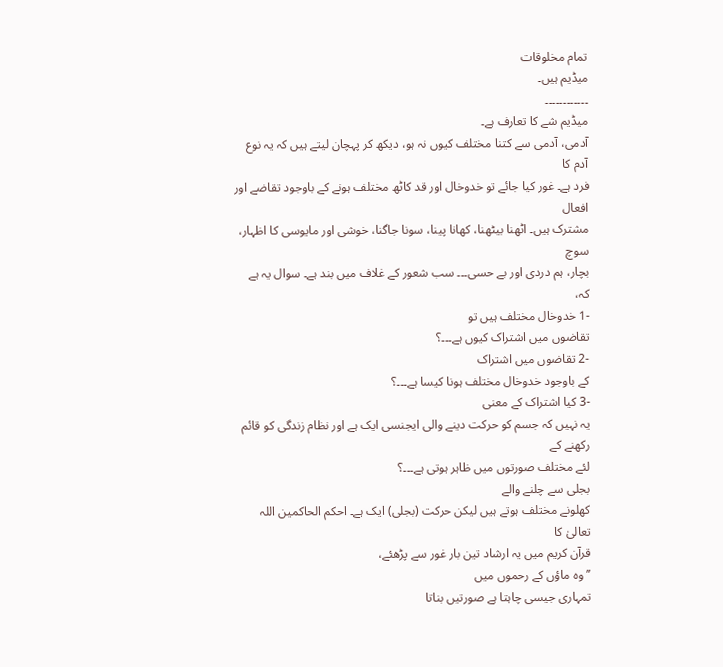تمام مخلوقات
میڈیم ہیں۔
۔۔۔۔۔۔۔۔۔۔۔۔
میڈیم شے کا تعارف ہے۔
آدمی، آدمی سے کتنا مختلف کیوں نہ ہو، دیکھ کر پہچان لیتے ہیں کہ یہ نوع آدم کا
فرد ہے۔ غور کیا جائے تو خدوخال اور قد کاٹھ مختلف ہونے کے باوجود تقاضے اور افعال
مشترک ہیں۔ اٹھنا بیٹھنا، کھانا پینا، سونا جاگنا، خوشی اور مایوسی کا اظہار، سوچ
بچار، ہم دردی اور بے حسی۔۔۔ سب شعور کے غلاف میں بند ہے۔ سوال یہ ہے کہ،
-1 خدوخال مختلف ہیں تو
تقاضوں میں اشتراک کیوں ہے۔۔۔؟
-2 تقاضوں میں اشتراک
کے باوجود خدوخال مختلف ہونا کیسا ہے۔۔۔؟
-3 کیا اشتراک کے معنی
یہ نہیں کہ جسم کو حرکت دینے والی ایجنسی ایک ہے اور نظام زندگی کو قائم رکھنے کے
لئے مختلف صورتوں میں ظاہر ہوتی ہے۔۔۔؟
بجلی سے چلنے والے
کھلونے مختلف ہوتے ہیں لیکن حرکت (بجلی) ایک ہے۔ احکم الحاکمین اللہ تعالیٰ کا
قرآن کریم میں یہ ارشاد تین بار غور سے پڑھئے،
’’وہ ماؤں کے رحموں میں
تمہاری جیسی چاہتا ہے صورتیں بناتا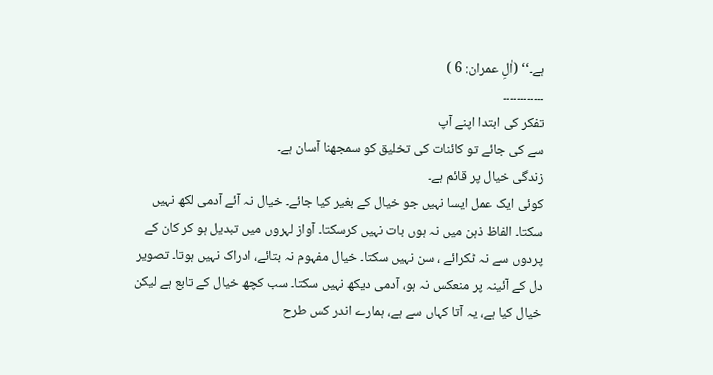ہے۔‘‘ (اٰلِ عمران: 6 )
۔۔۔۔۔۔۔۔۔۔۔۔
تفکر کی ابتدا اپنے آپ
سے کی جائے تو کائنات کی تخلیق کو سمجھنا آسان ہے۔
زندگی خیال پر قائم ہے۔
کوئی ایک عمل ایسا نہیں جو خیال کے بغیر کیا جائے۔ خیال نہ آئے آدمی لکھ نہیں
سکتا۔ الفاظ ذہن میں نہ ہوں بات نہیں کرسکتا۔ آواز لہروں میں تبدیل ہو کر کان کے
پردوں سے نہ ٹکرائے ، سن نہیں سکتا۔ خیال مفہوم نہ بتائے، ادراک نہیں ہوتا۔ تصویر
دل کے آئینہ پر منعکس نہ ہو، آدمی دیکھ نہیں سکتا۔ سب کچھ خیال کے تابع ہے لیکن
خیال کیا ہے، یہ آتا کہاں سے ہے، ہمارے اندر کس طرح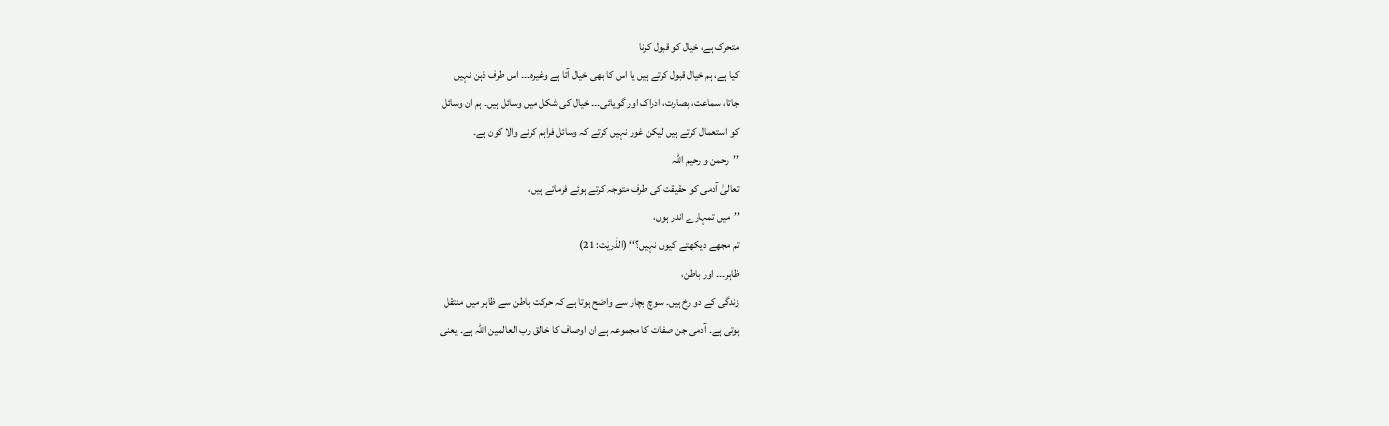متحرک ہے، خیال کو قبول کرنا
کیا ہے، ہم خیال قبول کرتے ہیں یا اس کا بھی خیال آتا ہے وغیرہ۔۔۔ اس طرف ذہن نہیں
جاتا، سماعت، بصارت، ادراک اور گویائی۔۔۔ خیال کی شکل میں وسائل ہیں۔ ہم ان وسائل
کو استعمال کرتے ہیں لیکن غور نہیں کرتے کہ وسائل فراہم کرنے والا کون ہے۔
’’رحمن و رحیم اللہ
تعالیٰ آدمی کو حقیقت کی طرف متوجہ کرتے ہوئے فرماتے ہیں،
’’میں تمہارے اندر ہوں،
تم مجھے دیکھتے کیوں نہیں؟‘‘ (الذٰریٰت: 21)
ظاہر۔۔۔ اور باطن،
زندگی کے دو رخ ہیں۔ سوچ بچار سے واضح ہوتا ہے کہ حرکت باطن سے ظاہر میں منتقل
ہوتی ہے۔ آدمی جن صفات کا مجموعہ ہے ان اوصاف کا خالق رب العالمین اللہ ہے۔ یعنی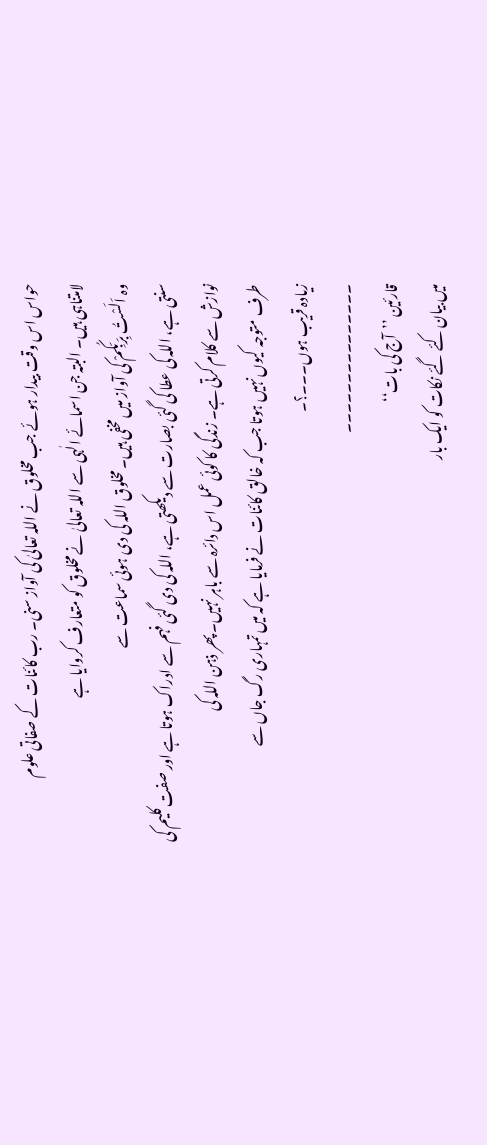حواس اس وقت بیدار ہوئے جب مخلوق نے اللہ تعالیٰ کی آواز سنی۔ رب کائنات کے صفاتی علوم
لامتناہی ہیں۔ البتہ جن اسمائے الٰہی سے اللہ تعالیٰ نے مخلوق کو متعارف کروایا ہے
وہ اَلَسْتُ بِرَبِّکُمْ کی آواز میں مخفی ہیں۔ مخلوق اللہ کی دی ہوئی سماعت سے
سنتی ہے، اللہ کی عطا کی گئی بصارت سے دیکھتی ہے، اللہ کی دی گئی فہم سے ادراک ہوتا ہے اور صفت کلیم کی
نوازش سے کلام کرتی ہے۔ زندگی کا کوئی عمل اس دائرہ سے باہر نہیں۔ پھر ذہن اللہ کی
طرف متوجہ کیوں نہیں ہوتا جب کہ خالق کائنات نے فرمایا ہے کہ میں تمہاری رگ جاں سے
زیادہ قریب ہوں۔۔۔؟۔
۔۔۔۔۔۔۔۔۔۔۔۔۔۔۔
قارئین ’’آج کی بات‘‘
میں بیان کئے گئے نکات کو ایک بار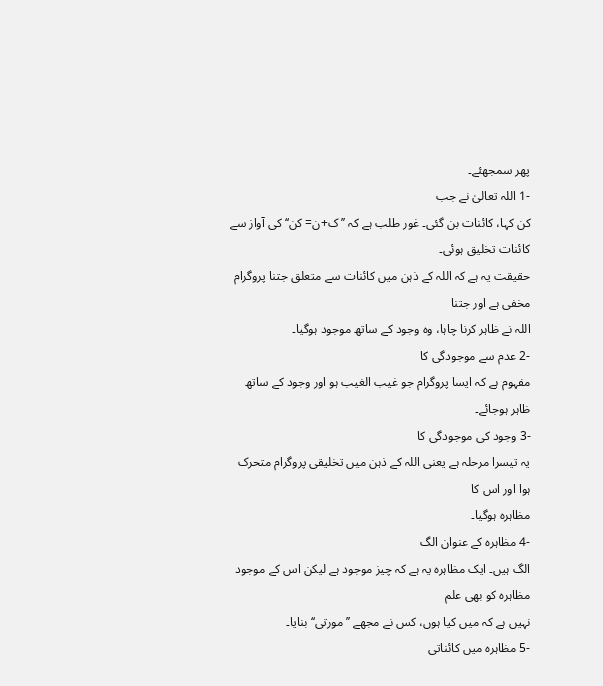پھر سمجھئے۔
-1 اللہ تعالیٰ نے جب
کن کہا، کائنات بن گئی۔ غور طلب ہے کہ ’’ ک+ن= کن‘‘ کی آواز سے کائنات تخلیق ہوئی۔
حقیقت یہ ہے کہ اللہ کے ذہن میں کائنات سے متعلق جتنا پروگرام مخفی ہے اور جتنا
اللہ نے ظاہر کرنا چاہا، وہ وجود کے ساتھ موجود ہوگیا۔
-2 عدم سے موجودگی کا
مفہوم ہے کہ ایسا پروگرام جو غیب الغیب ہو اور وجود کے ساتھ ظاہر ہوجائے۔
-3 وجود کی موجودگی کا
یہ تیسرا مرحلہ ہے یعنی اللہ کے ذہن میں تخلیقی پروگرام متحرک ہوا اور اس کا
مظاہرہ ہوگیا۔
-4 مظاہرہ کے عنوان الگ
الگ ہیں۔ ایک مظاہرہ یہ ہے کہ چیز موجود ہے لیکن اس کے موجود مظاہرہ کو بھی علم
نہیں ہے کہ میں کیا ہوں، کس نے مجھے ’’مورتی‘‘ بنایا۔
-5 مظاہرہ میں کائناتی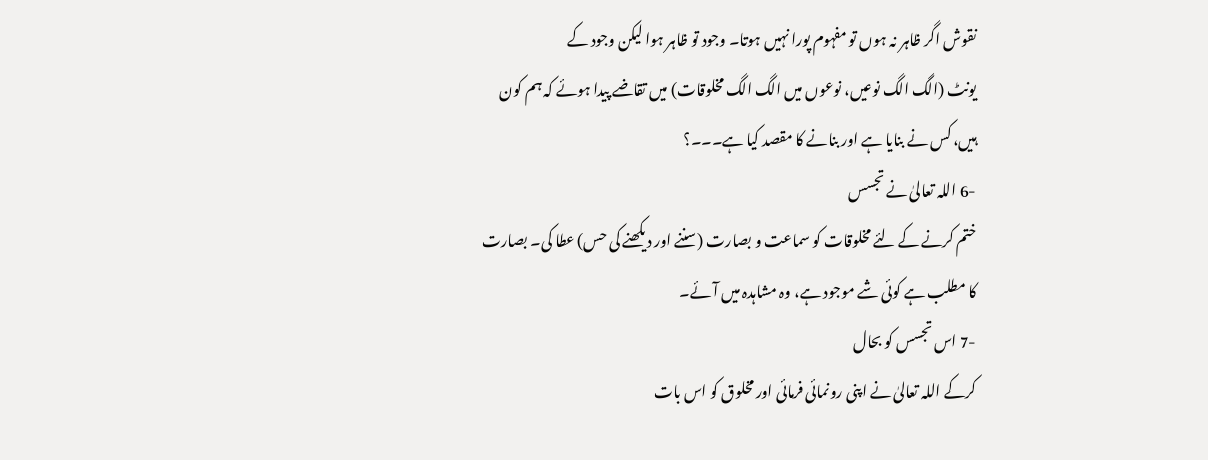نقوش اگر ظاہر نہ ہوں تو مفہوم پورا نہیں ہوتا۔ وجود تو ظاہر ہوا لیکن وجود کے
یونٹ (الگ الگ نوعیں، نوعوں میں الگ الگ مخلوقات) میں تقاضے پیدا ہوئے کہ ہم کون
ہیں، کس نے بنایا ہے اور بنانے کا مقصد کیا ہے۔۔۔؟
-6 اللہ تعالیٰ نے تجسس
ختم کرنے کے لئے مخلوقات کو سماعت و بصارت (سننے اور دیکھنے کی حس) عطا کی۔ بصارت
کا مطلب ہے کوئی شے موجود ہے، وہ مشاہدہ میں آئے۔
-7 اس تجسس کو بحال
کرکے اللہ تعالیٰ نے اپنی رونمائی فرمائی اور مخلوق کو اس بات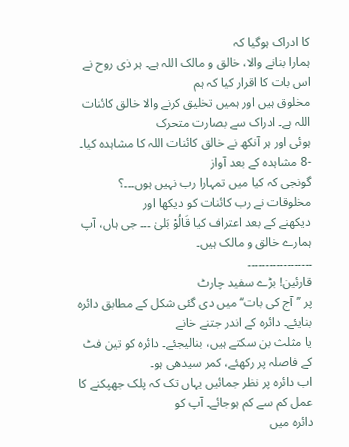کا ادراک ہوگیا کہ
ہمارا بنانے والا، خالق و مالک اللہ ہے۔ ہر ذی روح نے اس بات کا اقرار کیا کہ ہم
مخلوق ہیں اور ہمیں تخلیق کرنے والا خالق کائنات اللہ ہے۔ ادراک سے بصارت متحرک
ہوئی اور ہر آنکھ نے خالق کائنات اللہ کا مشاہدہ کیا۔
-8 مشاہدہ کے بعد آواز
گونجی کہ کیا میں تمہارا رب نہیں ہوں۔۔۔؟ مخلوقات نے رب کائنات کو دیکھا اور
دیکھنے کے بعد اعتراف کیا قَالُوْ بَلیٰ ۔۔۔ جی ہاں، آپ ہمارے خالق و مالک ہیں۔
۔۔۔۔۔۔۔۔۔۔۔۔۔۔۔۔۔۔
قارئین! بڑے سفید چارٹ
پر ’’آج کی بات‘‘ میں دی گئی شکل کے مطابق دائرہ بنایئے۔ دائرہ کے اندر جتنے خانے
یا مثلث بن سکتے ہیں، بنالیجئے۔ دائرہ کو تین فٹ کے فاصلہ پر رکھئے، کمر سیدھی ہو۔
اب دائرہ پر نظر جمائیں یہاں تک کہ پلک جھپکنے کا عمل کم سے کم ہوجائے۔ آپ کو
دائرہ میں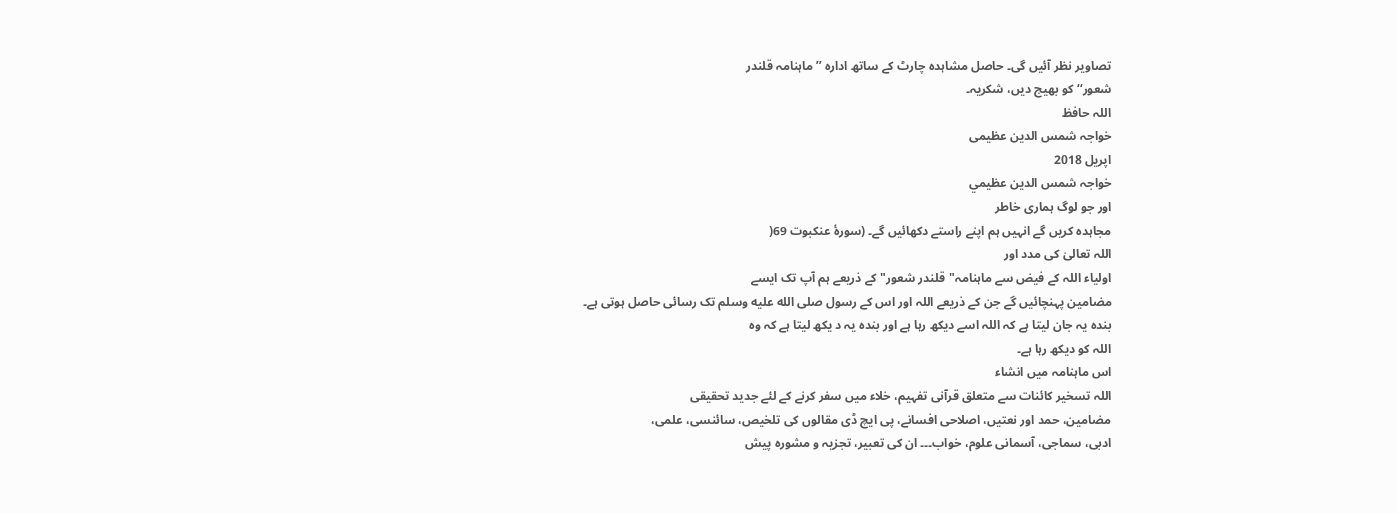تصاویر نظر آئیں گی۔ حاصل مشاہدہ چارٹ کے ساتھ ادارہ ’’ماہنامہ قلندر
شعور‘‘ کو بھیج دیں، شکریہ۔
اللہ حافظ
خواجہ شمس الدین عظیمی
اپریل 2018
خواجہ شمس الدين عظيمي
اور جو لوگ ہماری خاطر
مجاہدہ کریں گے انہیں ہم اپنے راستے دکھائیں گے۔ (سورۂ عنکبوت 69(
اللہ تعالیٰ کی مدد اور
اولیاء اللہ کے فیض سے ماہنامہ"قلندر شعور" کے ذریعے ہم آپ تک ایسے
مضامین پہنچائیں گے جن کے ذریعے اللہ اور اس کے رسول صلى الله عليه وسلم تک رسائی حاصل ہوتی ہے۔
بندہ یہ جان لیتا ہے کہ اللہ اسے دیکھ رہا ہے اور بندہ یہ د یکھ لیتا ہے کہ وہ
اللہ کو دیکھ رہا ہے۔
اس ماہنامہ میں انشاء
اللہ تسخیر کائنات سے متعلق قرآنی تفہیم، خلاء میں سفر کرنے کے لئے جدید تحقیقی
مضامین، حمد اور نعتیں، اصلاحی افسانے، پی ایچ ڈی مقالوں کی تلخیص، سائنسی، علمی،
ادبی، سماجی، آسمانی علوم، خواب۔۔۔ ان کی تعبیر، تجزیہ و مشورہ پیش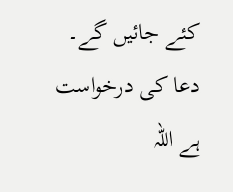کئے جائیں گے۔
دعا کی درخواست ہے اللہ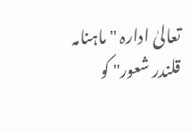تعالیٰ ادارہ "ماہنامہ قلندر شعور" کو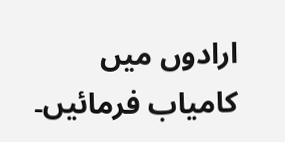ارادوں میں کامیاب فرمائیں۔